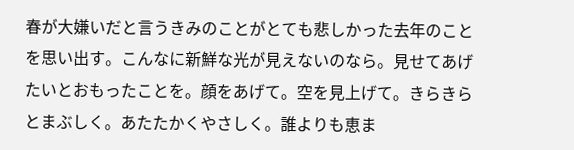春が大嫌いだと言うきみのことがとても悲しかった去年のことを思い出す。こんなに新鮮な光が見えないのなら。見せてあげたいとおもったことを。顔をあげて。空を見上げて。きらきらとまぶしく。あたたかくやさしく。誰よりも恵ま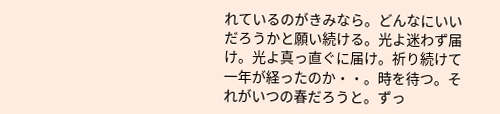れているのがきみなら。どんなにいいだろうかと願い続ける。光よ迷わず届け。光よ真っ直ぐに届け。祈り続けて一年が経ったのか・・。時を待つ。それがいつの春だろうと。ずっ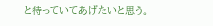と待っていてあげたいと思う。